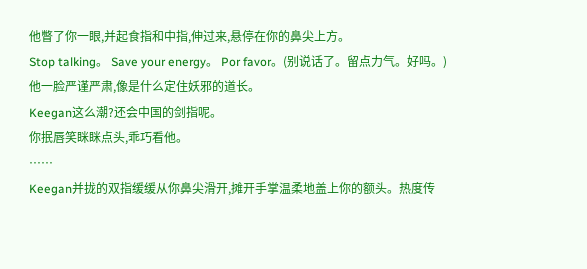他瞥了你一眼,并起食指和中指,伸过来,悬停在你的鼻尖上方。
Stop talking。 Save your energy。 Por favor。(别说话了。留点力气。好吗。)
他一脸严谨严肃,像是什么定住妖邪的道长。
Keegan这么潮?还会中国的剑指呢。
你抿唇笑眯眯点头,乖巧看他。
……
Keegan并拢的双指缓缓从你鼻尖滑开,摊开手掌温柔地盖上你的额头。热度传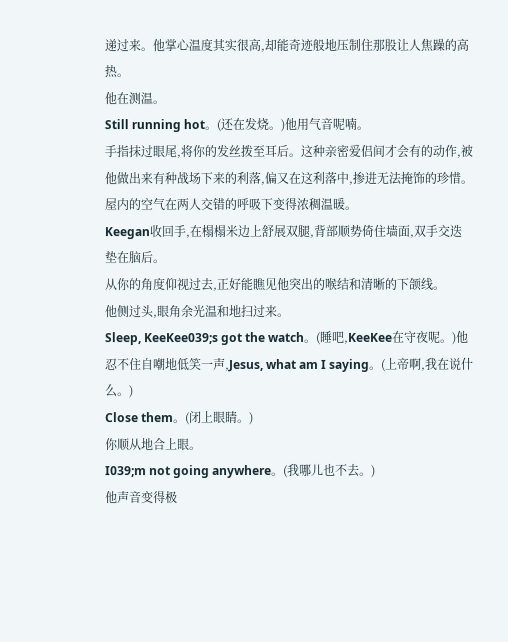递过来。他掌心温度其实很高,却能奇迹般地压制住那股让人焦躁的高热。
他在测温。
Still running hot。(还在发烧。)他用气音呢喃。
手指抹过眼尾,将你的发丝拨至耳后。这种亲密爱侣间才会有的动作,被他做出来有种战场下来的利落,偏又在这利落中,掺进无法掩饰的珍惜。
屋内的空气在两人交错的呼吸下变得浓稠温暖。
Keegan收回手,在榻榻米边上舒展双腿,背部顺势倚住墙面,双手交迭垫在脑后。
从你的角度仰视过去,正好能瞧见他突出的喉结和清晰的下颌线。
他侧过头,眼角余光温和地扫过来。
Sleep, KeeKee039;s got the watch。(睡吧,KeeKee在守夜呢。)他忍不住自嘲地低笑一声,Jesus, what am I saying。(上帝啊,我在说什么。)
Close them。(闭上眼睛。)
你顺从地合上眼。
I039;m not going anywhere。(我哪儿也不去。)
他声音变得极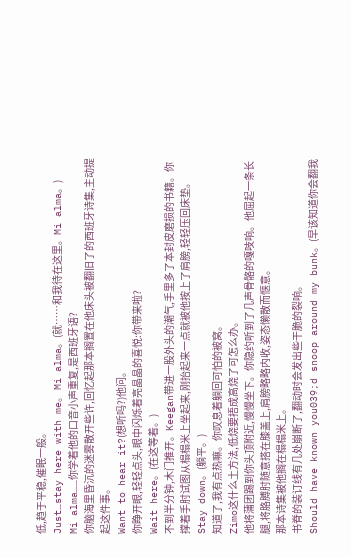低,趋于平稳,催眠一般。
Just…stay here with me。 Mi alma。(就……和我待在这里。Mi alma。)
Mi alma……你学着他的口音小声重复,是西班牙语?
你脑海里昏沉的迷雾散开些许,回忆起那本搁置在他床头被翻旧了的西班牙诗集,主动提起这件事。
Want to hear it?(想听吗?)他问。
你睁开眼,轻轻点头,眼中闪烁着亮晶晶的喜悦:你带来啦?
Wait here。(在这等着。)
不到半分钟,木门推开。Keegan带进一股外头的潮气,手里多了本封皮磨损的书籍。你撑着手肘试图从榻榻米上坐起来,刚抬起来一点就被他按上了肩膀,轻轻压回床垫。
Stay down。(躺平。)
知道了,我有点热嘛。你叹息着躺回可怕的被窝。
Zimo这什么土方法,低烧要捂成高烧了可怎么办。
他将蒲团踢到你头顶附近,慢慢坐下。你隐约听到了几声骨骼的嘎吱响。他屈起一条长腿,将胳膊肘随意搭在膝盖上,肩膀略略内收,姿态懒散而惬意。
那本诗集被他搁在榻榻米上。
书脊的装订线有几处崩断了,翻动时会发出些干脆的裂响。
Should have known you039;d snoop around my bunk。(早该知道你会翻我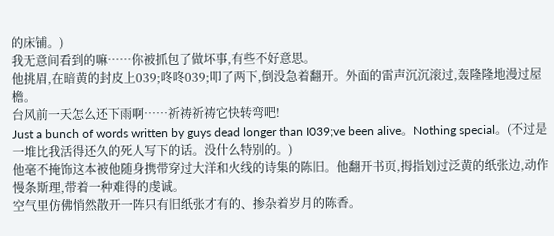的床铺。)
我无意间看到的嘛……你被抓包了做坏事,有些不好意思。
他挑眉,在暗黄的封皮上039;咚咚039;叩了两下,倒没急着翻开。外面的雷声沉沉滚过,轰隆隆地漫过屋檐。
台风前一天怎么还下雨啊……祈祷祈祷它快转弯吧!
Just a bunch of words written by guys dead longer than I039;ve been alive。Nothing special。(不过是一堆比我活得还久的死人写下的话。没什么特别的。)
他毫不掩饰这本被他随身携带穿过大洋和火线的诗集的陈旧。他翻开书页,拇指划过泛黄的纸张边,动作慢条斯理,带着一种难得的虔诚。
空气里仿佛悄然散开一阵只有旧纸张才有的、掺杂着岁月的陈香。